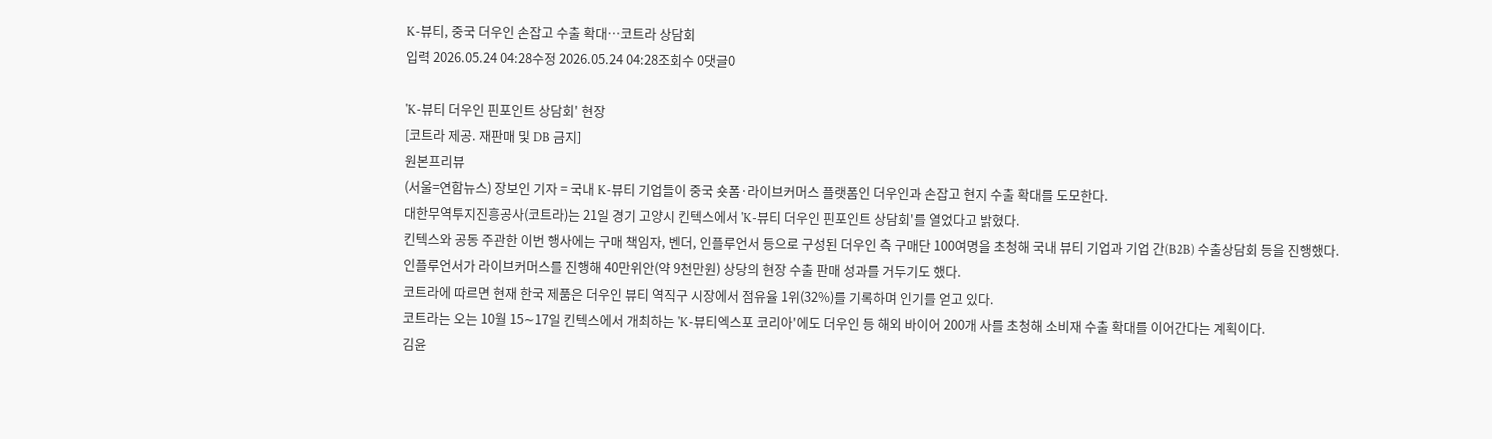K-뷰티, 중국 더우인 손잡고 수출 확대…코트라 상담회
입력 2026.05.24 04:28수정 2026.05.24 04:28조회수 0댓글0

'K-뷰티 더우인 핀포인트 상담회' 현장
[코트라 제공. 재판매 및 DB 금지]
원본프리뷰
(서울=연합뉴스) 장보인 기자 = 국내 K-뷰티 기업들이 중국 숏폼·라이브커머스 플랫폼인 더우인과 손잡고 현지 수출 확대를 도모한다.
대한무역투지진흥공사(코트라)는 21일 경기 고양시 킨텍스에서 'K-뷰티 더우인 핀포인트 상담회'를 열었다고 밝혔다.
킨텍스와 공동 주관한 이번 행사에는 구매 책임자, 벤더, 인플루언서 등으로 구성된 더우인 측 구매단 100여명을 초청해 국내 뷰티 기업과 기업 간(B2B) 수출상담회 등을 진행했다.
인플루언서가 라이브커머스를 진행해 40만위안(약 9천만원) 상당의 현장 수출 판매 성과를 거두기도 했다.
코트라에 따르면 현재 한국 제품은 더우인 뷰티 역직구 시장에서 점유율 1위(32%)를 기록하며 인기를 얻고 있다.
코트라는 오는 10월 15∼17일 킨텍스에서 개최하는 'K-뷰티엑스포 코리아'에도 더우인 등 해외 바이어 200개 사를 초청해 소비재 수출 확대를 이어간다는 계획이다.
김윤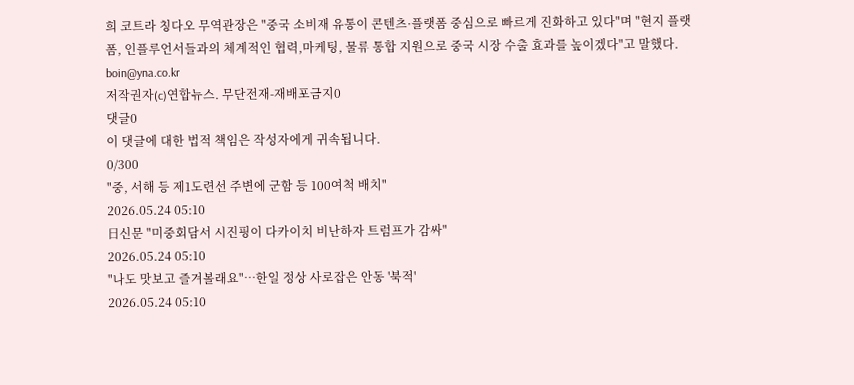희 코트라 칭다오 무역관장은 "중국 소비재 유통이 콘텐츠·플랫폼 중심으로 빠르게 진화하고 있다"며 "현지 플랫폼, 인플루언서들과의 체계적인 협력,마케팅, 물류 통합 지원으로 중국 시장 수출 효과를 높이겠다"고 말했다.
boin@yna.co.kr
저작권자(c)연합뉴스. 무단전재-재배포금지0
댓글0
이 댓글에 대한 법적 책임은 작성자에게 귀속됩니다.
0/300
"중, 서해 등 제1도련선 주변에 군함 등 100여척 배치"
2026.05.24 05:10
日신문 "미중회담서 시진핑이 다카이치 비난하자 트럼프가 감싸"
2026.05.24 05:10
"나도 맛보고 즐겨볼래요"…한일 정상 사로잡은 안동 '북적'
2026.05.24 05:10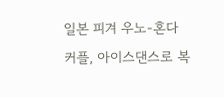일본 피겨 우노-혼다 커플, 아이스댄스로 복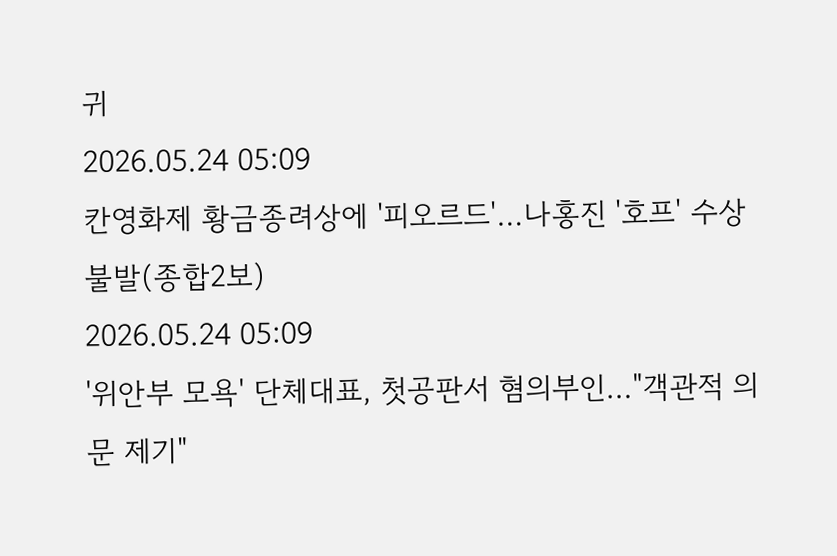귀
2026.05.24 05:09
칸영화제 황금종려상에 '피오르드'…나홍진 '호프' 수상 불발(종합2보)
2026.05.24 05:09
'위안부 모욕' 단체대표, 첫공판서 혐의부인…"객관적 의문 제기"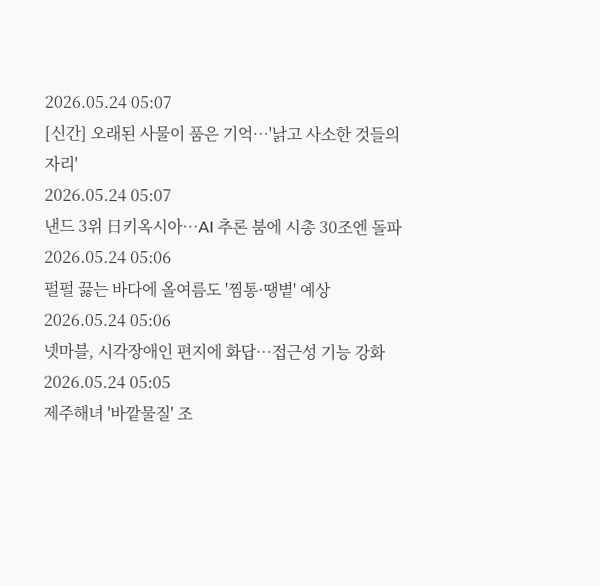2026.05.24 05:07
[신간] 오래된 사물이 품은 기억…'낡고 사소한 것들의 자리'
2026.05.24 05:07
낸드 3위 日키옥시아…AI 추론 붐에 시총 30조엔 돌파
2026.05.24 05:06
펄펄 끓는 바다에 올여름도 '찜통·땡볕' 예상
2026.05.24 05:06
넷마블, 시각장애인 편지에 화답…접근성 기능 강화
2026.05.24 05:05
제주해녀 '바깥물질' 조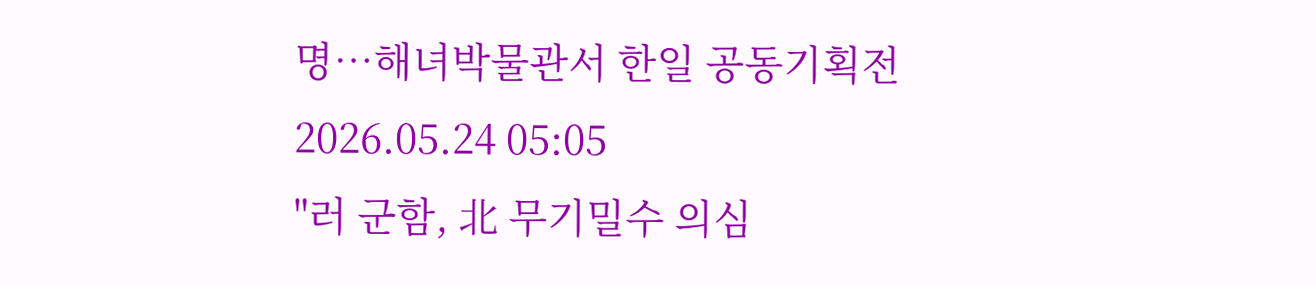명…해녀박물관서 한일 공동기획전
2026.05.24 05:05
"러 군함, 北 무기밀수 의심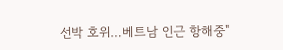선박 호위…베트남 인근 항해중"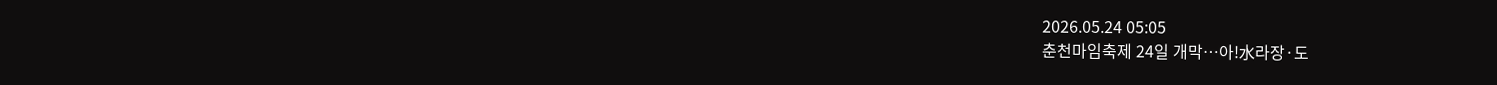2026.05.24 05:05
춘천마임축제 24일 개막…아!水라장·도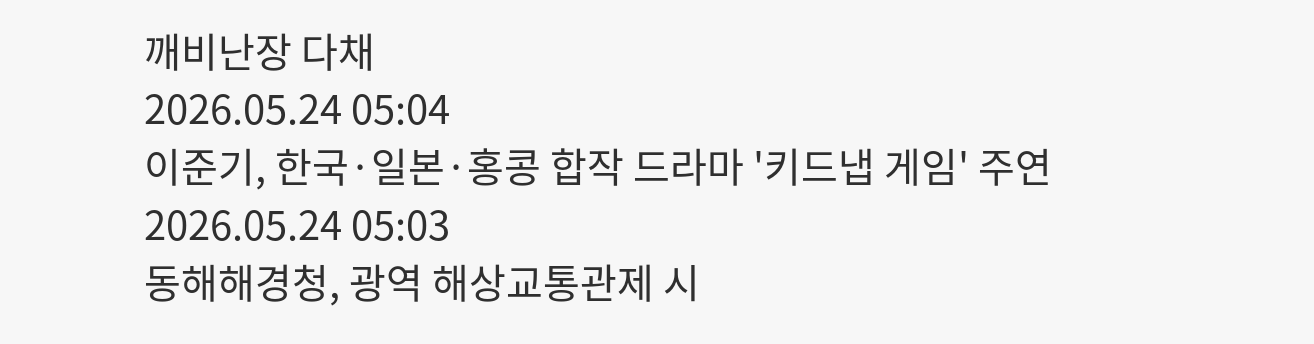깨비난장 다채
2026.05.24 05:04
이준기, 한국·일본·홍콩 합작 드라마 '키드냅 게임' 주연
2026.05.24 05:03
동해해경청, 광역 해상교통관제 시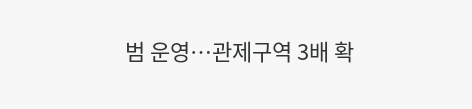범 운영…관제구역 3배 확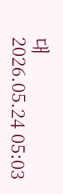대
2026.05.24 05:03